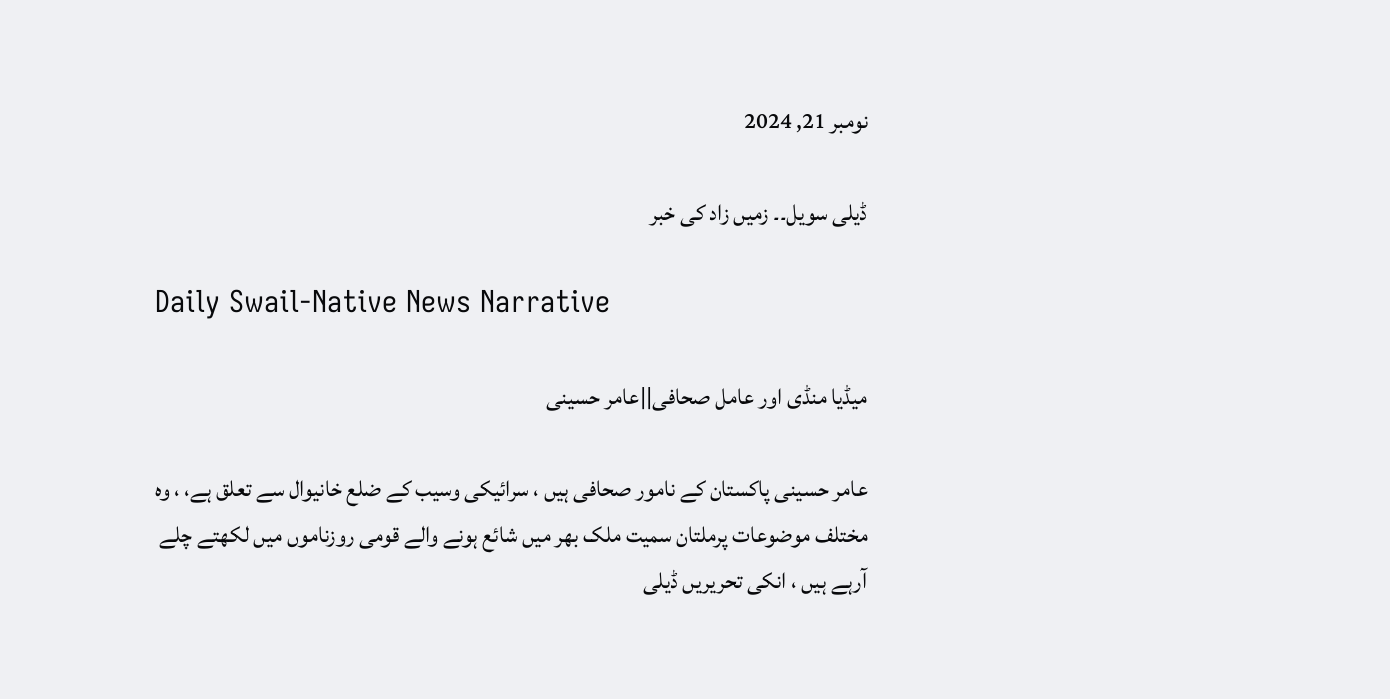نومبر 21, 2024

ڈیلی سویل۔۔ زمیں زاد کی خبر

Daily Swail-Native News Narrative

میڈیا منڈی اور عامل صحافی||عامر حسینی

عامر حسینی پاکستان کے نامور صحافی ہیں ، سرائیکی وسیب کے ضلع خانیوال سے تعلق ہے، ، وہ مختلف موضوعات پرملتان سمیت ملک بھر میں شائع ہونے والے قومی روزناموں میں لکھتے چلے آرہے ہیں ، انکی تحریریں ڈیلی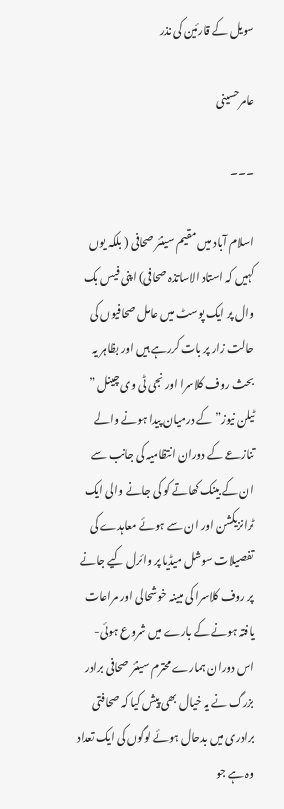سویل کے قارئین کی نذر

عامرحسینی

۔۔۔

اسلام آباد میں مقیم سینئر صحافی ( بلکہ یوں کہیں کہ استاد الاساتذہ صحافی) اپنی فیس بک وال پر ایک پوسٹ میں عامل صحافیوں کی حالت زار پر بات کررہے ہیں اور بظاہر یہ بحث روف کلاسرا اور نجی ٹی وی چینل ” ٹیلن نیوز” کے درمیان پیدا ہونے والے تنازعے کے دوران انتظامیہ کی جانب سے ان کے بینک کھاتے کو کی جانے والی ایک ٹرانزیکشن اور ان سے ہوئے معاہدے کی تفصیلات سوشل میڈیا پر وائرل کیے جانے پر روف کلاسرا کی مبینہ خوشحالی اور مراعات یافتہ ہونے کے بارے میں شروع ہوئی-
اس دوران ہمارے محترم سینئر صحافی برادر بزرگ نے یہ خیال بھی پیش کیا کہ صحافتی برادری میں بدحال ہوئے لوگوں کی ایک تعداد وہ ہے جو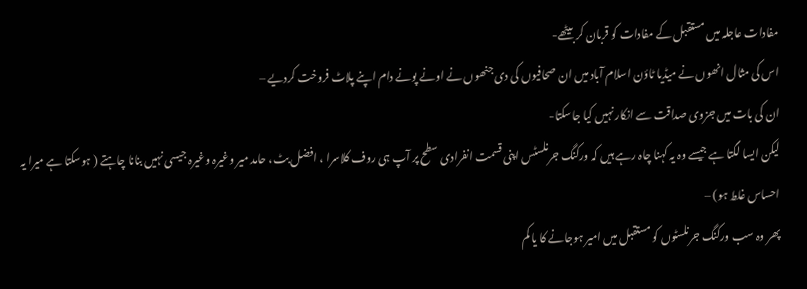مفادات عاجلہ میں مستقبل کے مفادات کو قربان کر بیٹھے-
اس کی مثال انھوں نے میڈیا ٹاؤن اسلام آباد میں ان صحافیوں کی دی جنھوں نے اونے پونے دام اپنے پلاٹ فروخت کردیے –
ان کی بات میں جزوی صداقت سے انکار نہیں کیا جاسکتا-
لیکن ایسا لگتا ہے جیسے وہ یہ کہنا چاہ رہے ہیں کہ ورکنگ جرنلسٹس اپنی قسمت انفرادی سطح پر آپ ہی روف کلاسرا ، افضل بٹ، حامد میر وغیرہ وغیرہ جیسی نہیں بنانا چاہتے ( ہوسکتا ہے میرا یہ احساس غلط ہو) –
پھر وہ سب ورکنگ جرنلسٹوں کو مستقبل میں امیر ہوجانے کا یا کم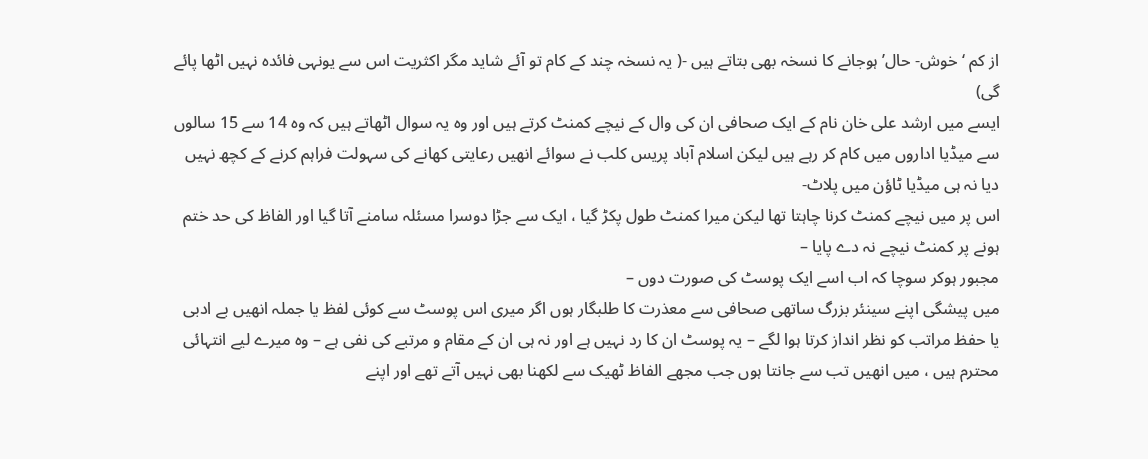از کم ‘خوش- حال’ ہوجانے کا نسخہ بھی بتاتے ہیں -( یہ نسخہ چند کے کام تو آئے شاید مگر اکثریت اس سے یونہی فائدہ نہیں اٹھا پائے گی)
ایسے میں ارشد علی خان نام کے ایک صحافی ان کی وال کے نیچے کمنٹ کرتے ہیں اور وہ یہ سوال اٹھاتے ہیں کہ وہ 14 سے 15 سالوں سے میڈیا اداروں میں کام کر رہے ہیں لیکن اسلام آباد پریس کلب نے سوائے انھیں رعایتی کھانے کی سہولت فراہم کرنے کے کچھ نہیں دیا نہ ہی میڈیا ٹاؤن میں پلاٹ-
اس پر میں نیچے کمنٹ کرنا چاہتا تھا لیکن میرا کمنٹ طول پکڑ گیا ، ایک سے جڑا دوسرا مسئلہ سامنے آتا گیا اور الفاظ کی حد ختم ہونے پر کمنٹ نیچے نہ دے پایا –
مجبور ہوکر سوچا کہ اب اسے ایک پوسٹ کی صورت دوں –
میں پیشگی اپنے سینئر بزرگ ساتھی صحافی سے معذرت کا طلبگار ہوں اگر میری اس پوسٹ سے کوئی لفظ یا جملہ انھیں بے ادبی یا حفظ مراتب کو نظر انداز کرتا ہوا لگے – یہ پوسٹ ان کا رد نہیں ہے اور نہ ہی ان کے مقام و مرتبے کی نفی ہے – وہ میرے لیے انتہائی محترم ہیں ، میں انھیں تب سے جانتا ہوں جب مجھے الفاظ ٹھیک سے لکھنا بھی نہیں آتے تھے اور اپنے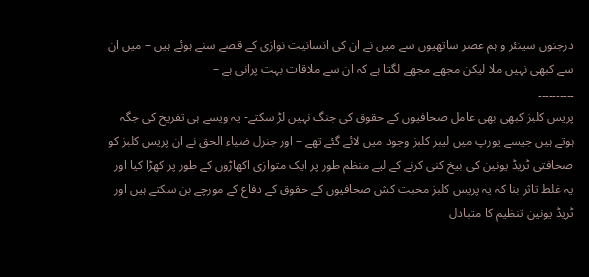درجنوں سینئر و ہم عصر ساتھیوں سے میں نے ان کی انسانیت نوازی کے قصے سنے ہوئے ہیں – میں ان سے کبھی نہیں ملا لیکن مجھے مجھے لگتا ہے کہ ان سے ملاقات بہت پرانی ہے –
۔۔۔۔۔۔۔۔۔۔
پریس کلبز کبھی بھی عامل صحافیوں کے حقوق کی جنگ نہیں لڑ سکتے- یہ ویسے ہی تفریح کی جگہ ہوتے ہیں جیسے یورپ میں لیبر کلبز وجود میں لائے گئے تھے – اور جنرل ضیاء الحق نے ان پریس کلبز کو صحافتی ٹریڈ یونین کی بیخ کنی کرنے کے لیے منظم طور پر ایک متوازی اکھاڑوں کے طور پر کھڑا کیا اور یہ غلط تاثر بنا کہ یہ پریس کلبز محبت کش صحافیوں کے حقوق کے دفاع کے مورچے بن سکتے ہیں اور ٹریڈ یونین تنظیم کا متبادل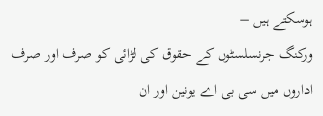ہوسکتے ہیں –
ورکنگ جرنسلسٹوں کے حقوق کی لڑائی کو صرف اور صرف اداروں میں سی بی اے یونین اور ان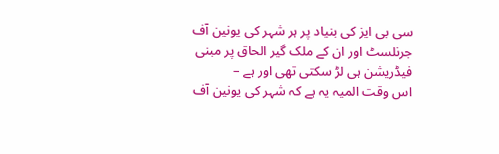سی بی ایز کی بنیاد پر ہر شہر کی یونین آف جرنلسٹ اور ان کے ملک گیر الحاق پر مبنی فیڈریشن ہی لڑ سکتی تھی اور ہے –
اس وقت المیہ یہ ہے کہ شہر کی یونین آف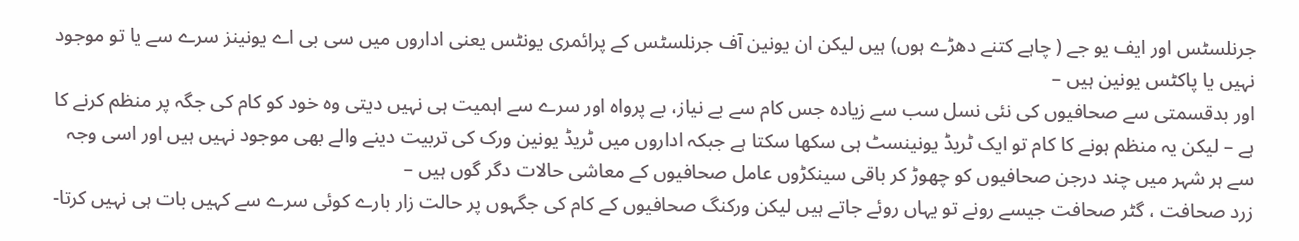جرنلسٹس اور ایف یو جے ( چاہے کتنے دھڑے ہوں) ہیں لیکن ان یونین آف جرنلسٹس کے پرائمری یونٹس یعنی اداروں میں سی بی اے یونینز سرے سے یا تو موجود نہیں یا پاکٹس یونین ہیں –
اور بدقسمتی سے صحافیوں کی نئی نسل سب سے زیادہ جس کام سے بے نیاز، بے پرواہ اور سرے سے اہمیت ہی نہیں دیتی وہ خود کو کام کی جگہ پر منظم کرنے کا ہے – لیکن یہ منظم ہونے کا کام تو ایک ٹریڈ یونینسٹ ہی سکھا سکتا ہے جبکہ اداروں میں ٹریڈ یونین ورک کی تربیت دینے والے بھی موجود نہیں ہیں اور اسی وجہ سے ہر شہر میں چند درجن صحافیوں کو چھوڑ کر باقی سینکڑوں عامل صحافیوں کے معاشی حالات دگر گوں ہیں –
زرد صحافت ، گٹر صحافت جیسے رونے تو یہاں روئے جاتے ہیں لیکن ورکنگ صحافیوں کے کام کی جگہوں پر حالت زار بارے کوئی سرے سے کہیں بات ہی نہیں کرتا-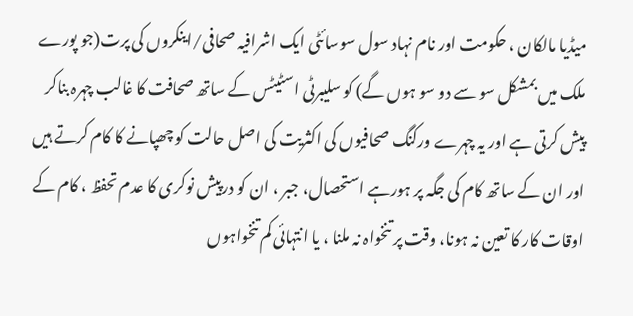میڈیا مالکان ، حکومت اور نام نہاد سول سوسائٹی ایک اشرافیہ صحافی/اینکروں کی پرت(جو پورے ملک میں بمشکل سو سے دو سو ہوں گے) کو سلیبرٹی اسٹیٹس کے ساتھ صحافت کا غالب چہرہ بناکر پیش کرتی ہے اور یہ چہرے ورکنگ صحافیوں کی اکثریت کی اصل حالت کو چھپانے کا کام کرتے ہیں اور ان کے ساتھ کام کی جگہ پر ہورہے استحصال، جبر ، ان کو درپیش نوکری کا عدم تحفظ ، کام کے اوقات کار کا تعین نہ ہونا، وقت پر تنخواہ نہ ملنا ، یا انتہائی کم تنخواہوں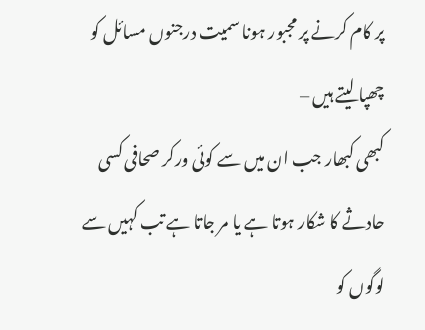پر کام کرنے پر مجبور ہونا سمیت درجنوں مسائل کو چھپا لیتے ہیں –
کبھی کبھار جب ان میں سے کوئی ورکر صحافی کسی حادثے کا شکار ہوتا ہے یا مر جاتا ہے تب کہیں سے لوگوں کو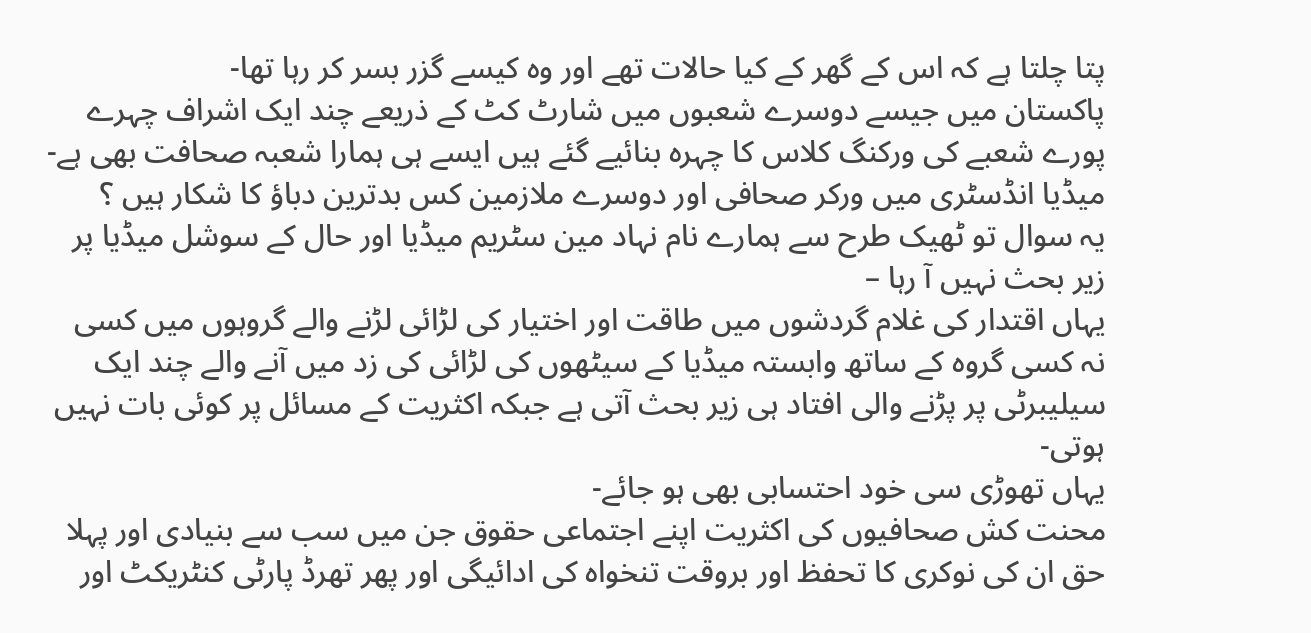پتا چلتا ہے کہ اس کے گھر کے کیا حالات تھے اور وہ کیسے گزر بسر کر رہا تھا-
پاکستان میں جیسے دوسرے شعبوں میں شارٹ کٹ کے ذریعے چند ایک اشراف چہرے پورے شعبے کی ورکنگ کلاس کا چہرہ بنائیے گئے ہیں ایسے ہی ہمارا شعبہ صحافت بھی ہے-
میڈیا انڈسٹری میں ورکر صحافی اور دوسرے ملازمین کس بدترین دباؤ کا شکار ہیں ؟
یہ سوال تو ٹھیک طرح سے ہمارے نام نہاد مین سٹریم میڈیا اور حال کے سوشل میڈیا پر زیر بحث نہیں آ رہا –
یہاں اقتدار کی غلام گردشوں میں طاقت اور اختیار کی لڑائی لڑنے والے گروہوں میں کسی نہ کسی گروہ کے ساتھ وابستہ میڈیا کے سیٹھوں کی لڑائی کی زد میں آنے والے چند ایک سیلیبرٹی پر پڑنے والی افتاد ہی زیر بحث آتی ہے جبکہ اکثریت کے مسائل پر کوئی بات نہیں ہوتی-
یہاں تھوڑی سی خود احتسابی بھی ہو جائے-
محنت کش صحافیوں کی اکثریت اپنے اجتماعی حقوق جن میں سب سے بنیادی اور پہلا حق ان کی نوکری کا تحفظ اور بروقت تنخواہ کی ادائیگی اور پھر تھرڈ پارٹی کنٹریکٹ اور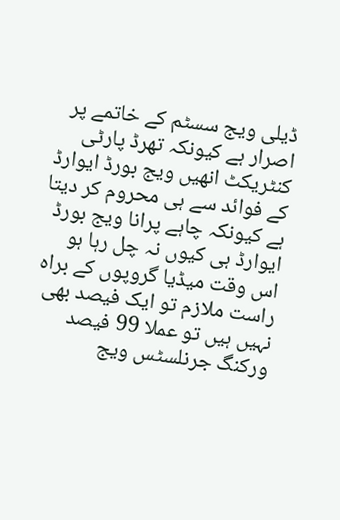ڈیلی ویج سسٹم کے خاتمے پر اصرار ہے کیونکہ تھرڈ پارٹی کنٹریکٹ انھیں ویج بورڈ ایوارڈ کے فوائد سے ہی محروم کر دیتا ہے کیونکہ چاہے پرانا ویج بورڈ ایوارڈ ہی کیوں نہ چل رہا ہو اس وقت میڈیا گروپوں کے براہ راست ملازم تو ایک فیصد بھی نہیں ہیں تو عملا 99 فیصد ورکنگ جرنلسٹس ویج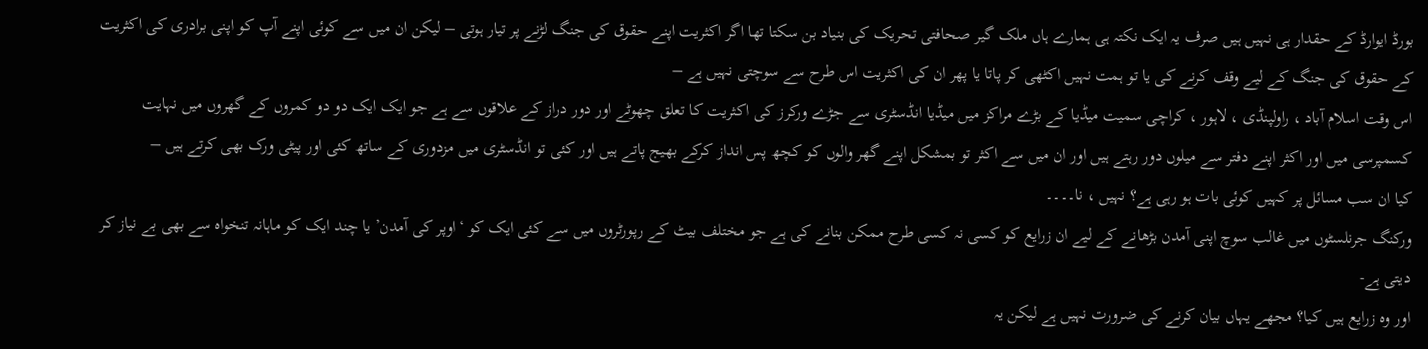بورڈ ایوارڈ کے حقدار ہی نہیں ہیں صرف یہ ایک نکتہ ہی ہمارے ہاں ملک گیر صحافتی تحریک کی بنیاد بن سکتا تھا اگر اکثریت اپنے حقوق کی جنگ لڑنے پر تیار ہوتی – لیکن ان میں سے کوئی اپنے آپ کو اپنی برادری کی اکثریت کے حقوق کی جنگ کے لیے وقف کرنے کی یا تو ہمت نہیں اکٹھی کر پاتا یا پھر ان کی اکثریت اس طرح سے سوچتی نہیں ہے –
اس وقت اسلام آباد ، راولپنڈی ، لاہور ، کراچی سمیت میڈیا کے بڑے مراکز میں میڈیا انڈسٹری سے جڑے ورکرز کی اکثریت کا تعلق چھوٹے اور دور دراز کے علاقوں سے ہے جو ایک ایک دو دو کمروں کے گھروں میں نہایت کسمپرسی میں اور اکثر اپنے دفتر سے میلوں دور رہتے ہیں اور ان میں سے اکثر تو بمشکل اپنے گھر والوں کو کچھ پس انداز کرکے بھیج پاتے ہیں اور کئی تو انڈسٹری میں مزدوری کے ساتھ کئی اور پیٹی ورک بھی کرتے ہیں –
کیا ان سب مسائل پر کہیں کوئی بات ہو رہی ہے؟ نہیں ، نا۔۔۔۔
ورکنگ جرنلسٹوں میں غالب سوچ اپنی آمدن بڑھانے کے لیے ان زرایع کو کسی نہ کسی طرح ممکن بنانے کی ہے جو مختلف بیٹ کے رپورٹروں میں سے کئی ایک کو ‘اوپر کی آمدن’ یا چند ایک کو ماہانہ تنخواہ سے بھی بے نیاز کر دیتی ہے-
اور وہ زرایع ہیں کیا؟ مجھے یہاں بیان کرنے کی ضرورت نہیں ہے لیکن یہ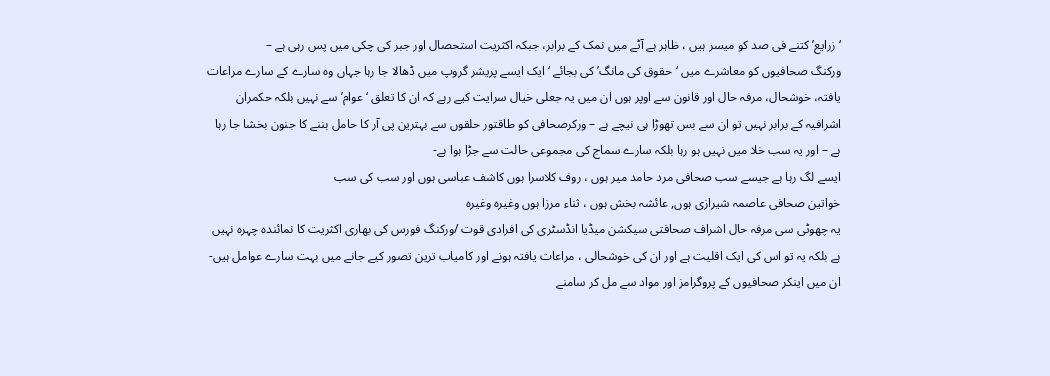‘زرایع’ کتنے فی صد کو میسر ہیں ، ظاہر ہے آٹے میں نمک کے برابر، جبکہ اکثریت استحصال اور جبر کی چکی میں پس رہی ہے –
ورکنگ صحافیوں کو معاشرے میں ‘حقوق کی مانگ’ کی بجائے ‘ ایک ایسے پریشر گروپ میں ڈھالا جا رہا جہاں وہ سارے کے سارے مراعات یافتہ، خوشحال، مرفہ حال اور قانون سے اوپر ہوں ان میں یہ جعلی خیال سرایت کیے رہے کہ ان کا تعلق ‘عوام’ سے نہیں بلکہ حکمران اشرافیہ کے برابر نہیں تو ان سے بس تھوڑا ہی نیچے ہے – ورکرصحافی کو طاقتور حلقوں سے بہترین پی آر کا حامل بننے کا جنون بخشا جا رہا ہے – اور یہ سب خلا میں نہیں ہو رہا بلکہ سارے سماج کی مجموعی حالت سے جڑا ہوا ہے-
ایسے لگ رہا ہے جیسے سب صحافی مرد حامد میر ہوں ، روف کلاسرا ہوں کاشف عباسی ہوں اور سب کی سب
خواتین صحافی عاصمہ شیرازی ہوں, عائشہ بخش ہوں ، ثناء مرزا ہوں وغیرہ وغیرہ
یہ چھوٹی سی مرفہ حال اشراف صحافتی سیکشن میڈیا انڈسٹری کی افرادی قوت /ورکنگ فورس کی بھاری اکثریت کا نمائندہ چہرہ نہیں ہے بلکہ یہ تو اس کی ایک اقلیت ہے اور ان کی خوشحالی ، مراعات یافتہ ہونے اور کامیاب ترین تصور کیے جانے میں بہت سارے عوامل ہیں- ان میں اینکر صحافیوں کے پروگرامز اور مواد سے مل کر سامنے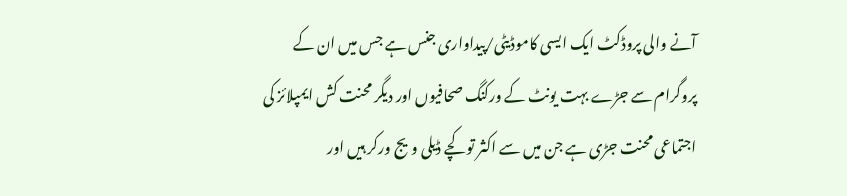آنے والی پروڈکٹ ایک ایسی کاموڈیٹی/پیداواری جنس ہے جس میں ان کے پروگرام سے جڑے بہت یونٹ کے ورکنگ صحافیوں اور دیگر محنت کش ایمپلائز کی اجتماعی محنت جڑی ہے جن میں سے اکثر تو کچے ڈیلی ویج ورکر ہیں اور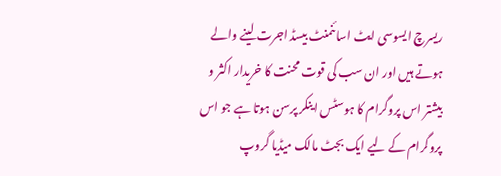ریسرچ ایسوسی ایٹ اسائنمنٹ بیسڈ اجرت لینے والے ہوتے ہیں اور ان سب کی قوت محنت کا خریدار اکثر و بیشتر اس پروگرام کا ہوسٹس اینکر پرسن ہوتا ہے جو اس پروگرام کے لیے ایک بجٹ مالک میڈیا گروپ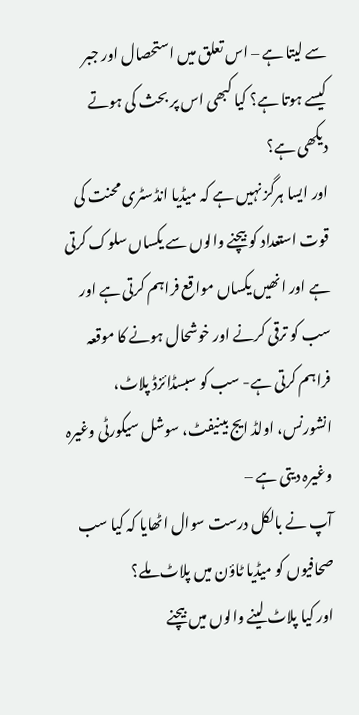سے لیتا ہے – اس تعلق میں استحصال اور جبر کیسے ہوتا ہے؟ کیا کبھی اس پر بحث کی ہوتے دیکھی ہے؟
اور ایسا ہرگز نہیں ہے کہ میڈیا انڈسٹری محنت کی قوت استعداد کو بیچنے والوں سے یکساں سلوک کرتی ہے اور انھیں یکساں مواقع فراہم کرتی ہے اور سب کو ترقی کرنے اور خوشحال ہونے کا موقعہ فراہم کرتی ہے- سب کو سبسڈائزڈ پلاٹ، انشورنس، اولڈ ایج بینیفٹ، سوشل سیکورٹی وغیرہ وغیرہ دیتی ہے –
آپ نے بالکل درست سوال اٹھایا کہ کیا سب صحافیوں کو میڈیا ٹاؤن میں پلاٹ ملے؟
اور کیا پلاٹ لینے والوں میں بیچنے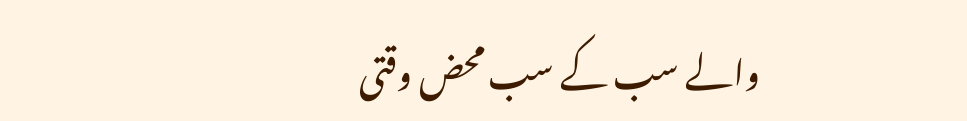والے سب کے سب محض وقتی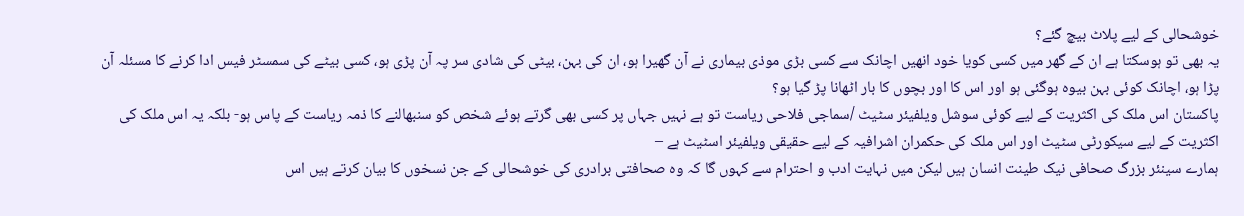خوشحالی کے لیے پلاٹ بیچ گئے؟
یہ بھی تو ہوسکتا ہے ان کے گھر میں کسی کویا خود انھیں اچانک سے کسی بڑی موذی بیماری نے آن گھیرا ہو، ان کی بہن، بیٹی کی شادی سر پہ آن پڑی ہو، کسی بیٹے کی سمسٹر فیس ادا کرنے کا مسئلہ آن پڑا ہو، اچانک کوئی بہن بیوہ ہوگئی ہو اور اس کا اور بچوں کا بار اٹھانا پڑ گیا ہو؟
پاکستان اس ملک کی اکثریت کے لیے کوئی سوشل ویلفیئر سٹیٹ /سماجی فلاحی ریاست تو ہے نہیں جہاں پر کسی بھی گرتے ہوئے شخص کو سنبھالنے کا ذمہ ریاست کے پاس ہو- بلکہ یہ اس ملک کی اکثریت کے لیے سیکورٹی سٹیٹ اور اس ملک کی حکمران اشرافیہ کے لیے حقیقی ویلفیئر اسٹیٹ ہے –
ہمارے سینئر بزرگ صحافی نیک طینت انسان ہیں لیکن میں نہایت ادب و احترام سے کہوں گا کہ وہ صحافتی برادری کی خوشحالی کے جن نسخوں کا بیان کرتے ہیں اس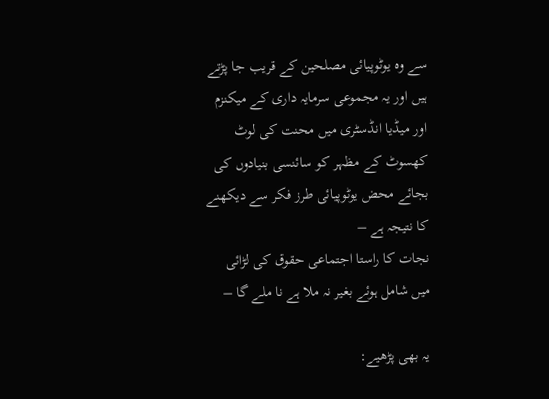سے وہ یوٹوپیائی مصلحین کے قریب جا پڑتے ہیں اور یہ مجموعی سرمایہ داری کے میکنزم اور میڈیا انڈسٹری میں محنت کی لوٹ کھسوٹ کے مظہر کو سائنسی بنیادوں کی بجائے محض یوٹوپیائی طرز فکر سے دیکھنے کا نتیجہ ہے –
نجات کا راستا اجتماعی حقوق کی لڑائی میں شامل ہوئے بغیر نہ ملا ہے نا ملے گا –

یہ بھی پڑھیے: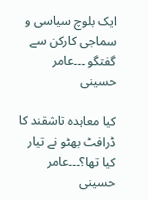ایک بلوچ سیاسی و سماجی کارکن سے گفتگو ۔۔۔عامر حسینی

کیا معاہدہ تاشقند کا ڈرافٹ بھٹو نے تیار کیا تھا؟۔۔۔عامر حسینی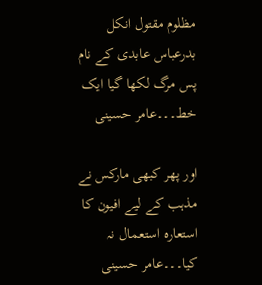مظلوم مقتول انکل بدرعباس عابدی کے نام پس مرگ لکھا گیا ایک خط۔۔۔عامر حسینی

اور پھر کبھی مارکس نے مذہب کے لیے افیون کا استعارہ استعمال نہ کیا۔۔۔عامر حسینی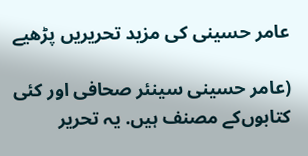عامر حسینی کی مزید تحریریں پڑھیے

(عامر حسینی سینئر صحافی اور کئی کتابوں‌کے مصنف ہیں. یہ تحریر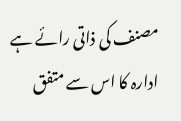مصنف کی ذاتی رائے ہے ادارہ کا اس سے متفق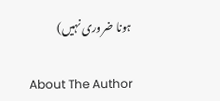ہونا ضروری نہیں)

About The Author